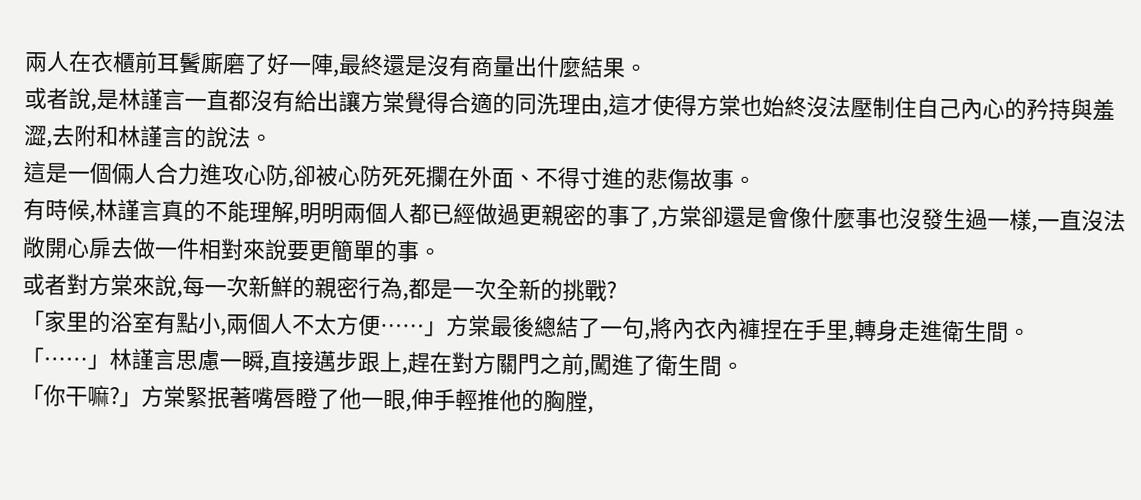兩人在衣櫃前耳鬢廝磨了好一陣,最終還是沒有商量出什麼結果。
或者說,是林謹言一直都沒有給出讓方棠覺得合適的同洗理由,這才使得方棠也始終沒法壓制住自己內心的矜持與羞澀,去附和林謹言的說法。
這是一個倆人合力進攻心防,卻被心防死死攔在外面、不得寸進的悲傷故事。
有時候,林謹言真的不能理解,明明兩個人都已經做過更親密的事了,方棠卻還是會像什麼事也沒發生過一樣,一直沒法敞開心扉去做一件相對來說要更簡單的事。
或者對方棠來說,每一次新鮮的親密行為,都是一次全新的挑戰?
「家里的浴室有點小,兩個人不太方便……」方棠最後總結了一句,將內衣內褲捏在手里,轉身走進衛生間。
「……」林謹言思慮一瞬,直接邁步跟上,趕在對方關門之前,闖進了衛生間。
「你干嘛?」方棠緊抿著嘴唇瞪了他一眼,伸手輕推他的胸膛,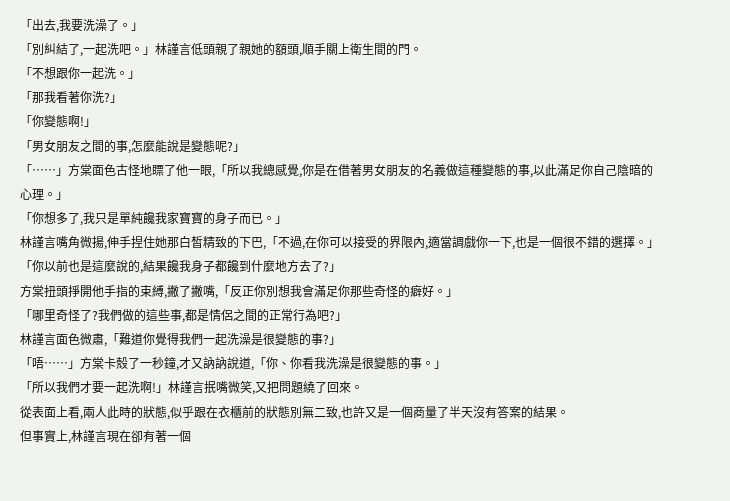「出去,我要洗澡了。」
「別糾結了,一起洗吧。」林謹言低頭親了親她的額頭,順手關上衛生間的門。
「不想跟你一起洗。」
「那我看著你洗?」
「你變態啊!」
「男女朋友之間的事,怎麼能說是變態呢?」
「……」方棠面色古怪地瞟了他一眼,「所以我總感覺,你是在借著男女朋友的名義做這種變態的事,以此滿足你自己陰暗的心理。」
「你想多了,我只是單純饞我家寶寶的身子而已。」
林謹言嘴角微揚,伸手捏住她那白皙精致的下巴,「不過,在你可以接受的界限內,適當調戲你一下,也是一個很不錯的選擇。」
「你以前也是這麼說的,結果饞我身子都饞到什麼地方去了?」
方棠扭頭掙開他手指的束縛,撇了撇嘴,「反正你別想我會滿足你那些奇怪的癖好。」
「哪里奇怪了?我們做的這些事,都是情侶之間的正常行為吧?」
林謹言面色微肅,「難道你覺得我們一起洗澡是很變態的事?」
「唔……」方棠卡殼了一秒鐘,才又訥訥說道,「你、你看我洗澡是很變態的事。」
「所以我們才要一起洗啊!」林謹言抿嘴微笑,又把問題繞了回來。
從表面上看,兩人此時的狀態,似乎跟在衣櫃前的狀態別無二致,也許又是一個商量了半天沒有答案的結果。
但事實上,林謹言現在卻有著一個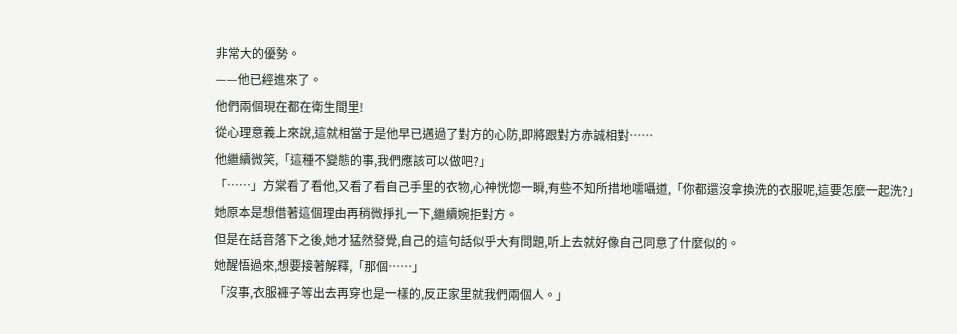非常大的優勢。
——他已經進來了。
他們兩個現在都在衛生間里!
從心理意義上來說,這就相當于是他早已邁過了對方的心防,即將跟對方赤誠相對……
他繼續微笑,「這種不變態的事,我們應該可以做吧?」
「……」方棠看了看他,又看了看自己手里的衣物,心神恍惚一瞬,有些不知所措地嚅囁道,「你都還沒拿換洗的衣服呢,這要怎麼一起洗?」
她原本是想借著這個理由再稍微掙扎一下,繼續婉拒對方。
但是在話音落下之後,她才猛然發覺,自己的這句話似乎大有問題,听上去就好像自己同意了什麼似的。
她醒悟過來,想要接著解釋,「那個……」
「沒事,衣服褲子等出去再穿也是一樣的,反正家里就我們兩個人。」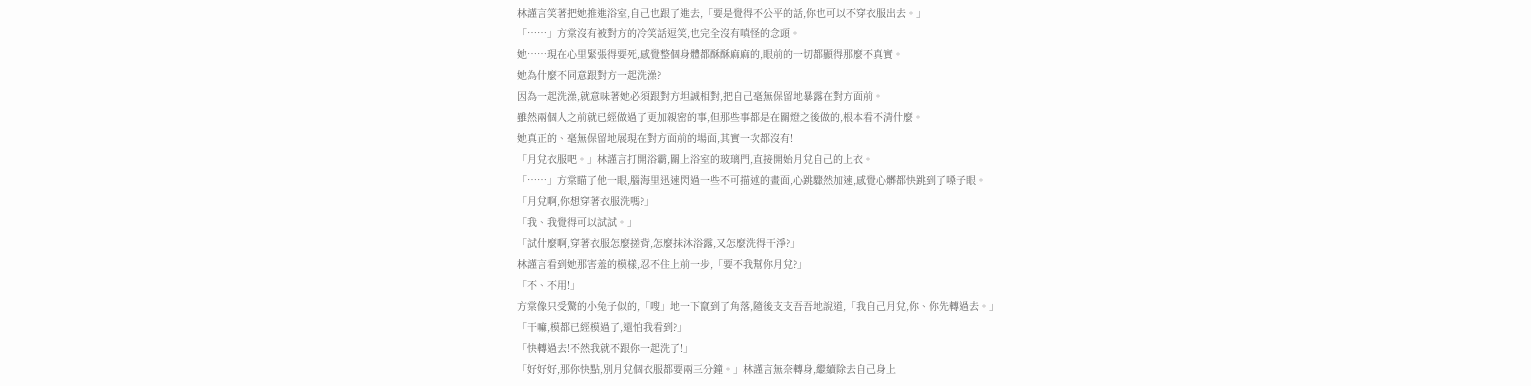林謹言笑著把她推進浴室,自己也跟了進去,「要是覺得不公平的話,你也可以不穿衣服出去。」
「……」方棠沒有被對方的冷笑話逗笑,也完全沒有嗔怪的念頭。
她……現在心里緊張得要死,感覺整個身體都酥酥麻麻的,眼前的一切都顯得那麼不真實。
她為什麼不同意跟對方一起洗澡?
因為一起洗澡,就意味著她必須跟對方坦誠相對,把自己毫無保留地暴露在對方面前。
雖然兩個人之前就已經做過了更加親密的事,但那些事都是在關燈之後做的,根本看不清什麼。
她真正的、毫無保留地展現在對方面前的場面,其實一次都沒有!
「月兌衣服吧。」林謹言打開浴霸,關上浴室的玻璃門,直接開始月兌自己的上衣。
「……」方棠瞄了他一眼,腦海里迅速閃過一些不可描述的畫面,心跳驟然加速,感覺心髒都快跳到了嗓子眼。
「月兌啊,你想穿著衣服洗嗎?」
「我、我覺得可以試試。」
「試什麼啊,穿著衣服怎麼搓背,怎麼抹沐浴露,又怎麼洗得干淨?」
林謹言看到她那害羞的模樣,忍不住上前一步,「要不我幫你月兌?」
「不、不用!」
方棠像只受驚的小兔子似的,「嗖」地一下竄到了角落,隨後支支吾吾地說道,「我自己月兌,你、你先轉過去。」
「干嘛,模都已經模過了,還怕我看到?」
「快轉過去!不然我就不跟你一起洗了!」
「好好好,那你快點,別月兌個衣服都要兩三分鐘。」林謹言無奈轉身,繼續除去自己身上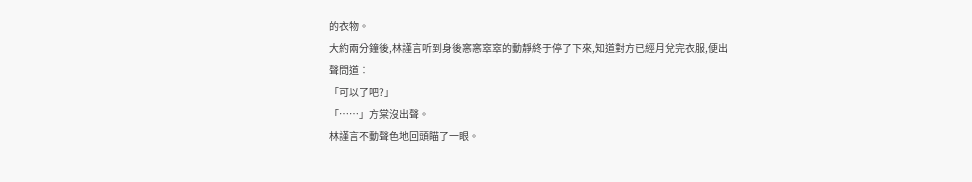的衣物。
大約兩分鐘後,林謹言听到身後窸窸窣窣的動靜終于停了下來,知道對方已經月兌完衣服,便出聲問道︰
「可以了吧?」
「……」方棠沒出聲。
林謹言不動聲色地回頭瞄了一眼。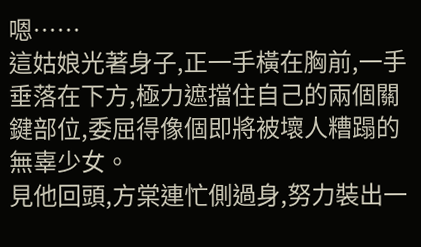嗯……
這姑娘光著身子,正一手橫在胸前,一手垂落在下方,極力遮擋住自己的兩個關鍵部位,委屈得像個即將被壞人糟蹋的無辜少女。
見他回頭,方棠連忙側過身,努力裝出一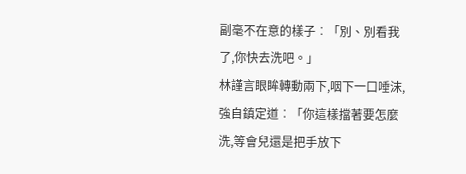副毫不在意的樣子︰「別、別看我了,你快去洗吧。」
林謹言眼眸轉動兩下,咽下一口唾沫,強自鎮定道︰「你這樣擋著要怎麼洗,等會兒還是把手放下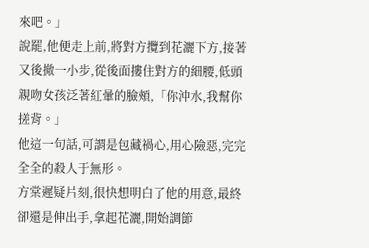來吧。」
說罷,他便走上前,將對方攬到花灑下方,接著又後撤一小步,從後面摟住對方的細腰,低頭親吻女孩泛著紅暈的臉頰,「你沖水,我幫你搓背。」
他這一句話,可謂是包藏禍心,用心險惡,完完全全的殺人于無形。
方棠遲疑片刻,很快想明白了他的用意,最終卻還是伸出手,拿起花灑,開始調節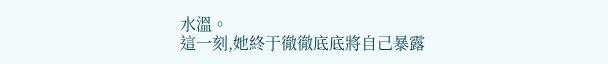水溫。
這一刻,她終于徹徹底底將自己暴露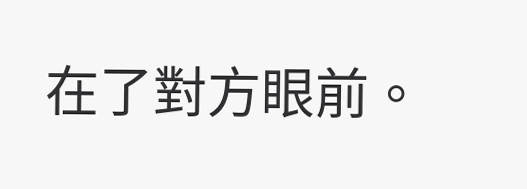在了對方眼前。